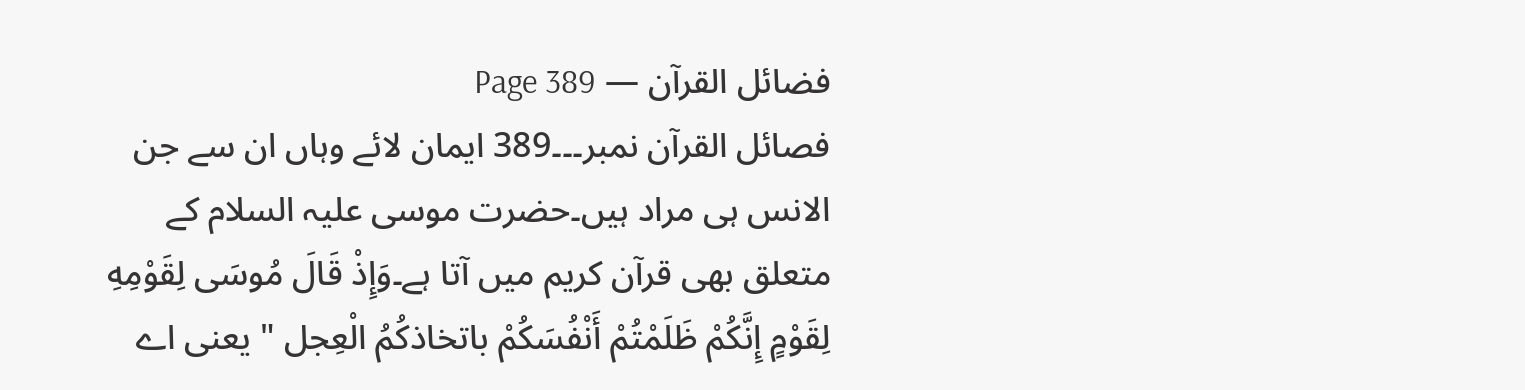فضائل القرآن — Page 389
فصائل القرآن نمبر۔۔۔389 ایمان لائے وہاں ان سے جن الانس ہی مراد ہیں۔حضرت موسی علیہ السلام کے متعلق بھی قرآن کریم میں آتا ہے۔وَإِذْ قَالَ مُوسَى لِقَوْمِهِ لِقَوْمٍ إِنَّكُمْ ظَلَمْتُمْ أَنْفُسَكُمْ باتخاذكُمُ الْعِجل " یعنی اے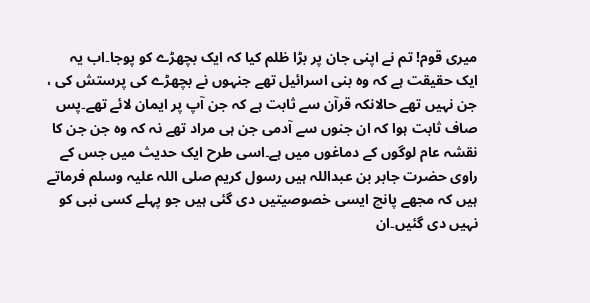میری قوم! تم نے اپنی جان پر بڑا ظلم کیا کہ ایک بچھڑے کو پوجا۔اب یہ ایک حقیقت ہے کہ وہ بنی اسرائیل تھے جنہوں نے بچھڑے کی پرستش کی ، جن نہیں تھے حالانکہ قرآن سے ثابت ہے کہ جن آپ پر ایمان لائے تھے۔پس صاف ثابت ہوا کہ ان جنوں سے آدمی جن ہی مراد تھے نہ کہ وہ جن جن کا نقشہ عام لوگوں کے دماغوں میں ہے۔اسی طرح ایک حدیث میں جس کے راوی حضرت جابر بن عبداللہ ہیں رسول کریم صلی اللہ علیہ وسلم فرماتے ہیں کہ مجھے پانچ ایسی خصوصیتیں دی گئی ہیں جو پہلے کسی نبی کو نہیں دی گئیں۔ان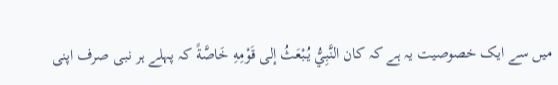میں سے ایک خصوصیت یہ ہے کہ کان النَّبِيُّ يُبْعَثُ إلى قَوْمِهِ خَاصَّةً کہ پہلے ہر نبی صرف اپنی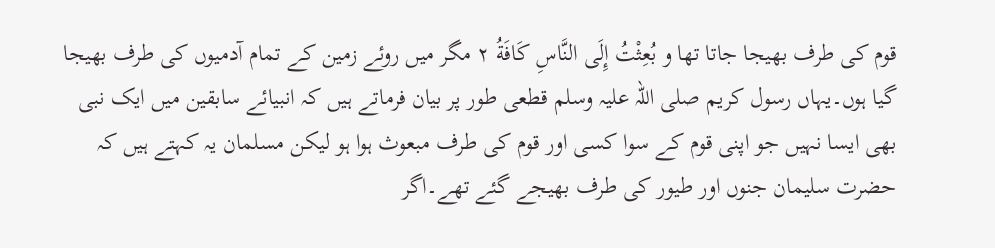قوم کی طرف بھیجا جاتا تها و بُعِثْتُ إِلَى النَّاسِ كَافَةُ ٢ مگر میں روئے زمین کے تمام آدمیوں کی طرف بھیجا گیا ہوں۔یہاں رسول کریم صلی اللہ علیہ وسلم قطعی طور پر بیان فرماتے ہیں کہ انبیائے سابقین میں ایک نبی بھی ایسا نہیں جو اپنی قوم کے سوا کسی اور قوم کی طرف مبعوث ہوا ہو لیکن مسلمان یہ کہتے ہیں کہ حضرت سلیمان جنوں اور طیور کی طرف بھیجے گئے تھے۔اگر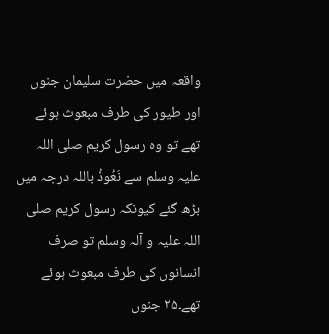واقعہ میں حضرت سلیمان جنوں اور طیور کی طرف مبعوث ہوئے تھے تو وہ رسول کریم صلی اللہ علیہ وسلم سے نَعُوذُ باللہ درجہ میں بڑھ گئے کیونکہ رسول کریم صلی اللہ علیہ و آلہ وسلم تو صرف انسانوں کی طرف مبعوث ہوئے تھے۔۲۵ جنوں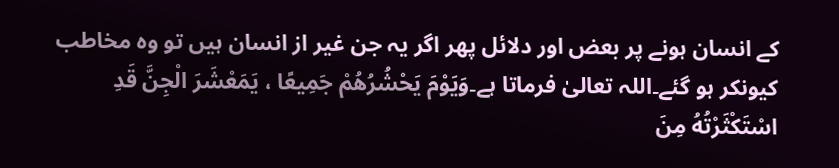کے انسان ہونے پر بعض اور دلائل پھر اگر یہ جن غیر از انسان ہیں تو وہ مخاطب کیونکر ہو گئے۔اللہ تعالیٰ فرماتا ہے۔وَيَوْمَ يَحْشُرُهُمْ جَمِيعًا ، يَمَعْشَرَ الْجِنَّ قَدِ اسْتَكْثَرْتُهُ مِنَ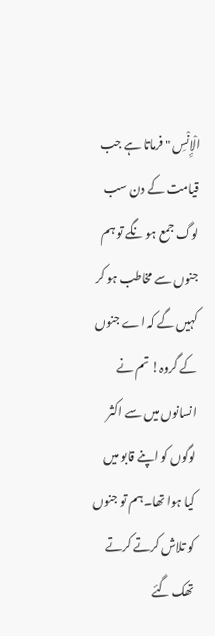الْإِنْسِ " فرماتا ہے جب قیامت کے دن سب لوگ جمع ہو نگے تو ہم جنوں سے مخاطب ہو کر کہیں گے کہ اے جنوں کے گروہ! تم نے انسانوں میں سے اکثر لوگوں کو اپنے قابو میں کیا ہوا تھا۔ہم تو جنوں کو تلاش کرتے کرتے تھک گئے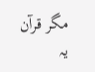مگر قرآن یہ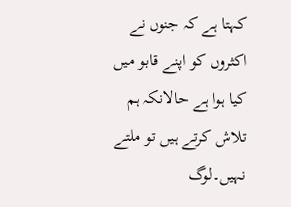کہتا ہے کہ جنوں نے اکثروں کو اپنے قابو میں کیا ہوا ہے حالانکہ ہم تلاش کرتے ہیں تو ملتے نہیں۔لوگ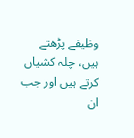وظیفے پڑھتے ہیں، چلہ کشیاں کرتے ہیں اور جب ان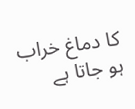کا دماغ خراب ہو جاتا ہے